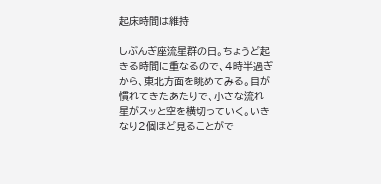起床時間は維持

しぶんぎ座流星群の日。ちょうど起きる時間に重なるので、4時半過ぎから、東北方面を眺めてみる。目が慣れてきたあたりで、小さな流れ星がスッと空を横切っていく。いきなり2個ほど見ることがで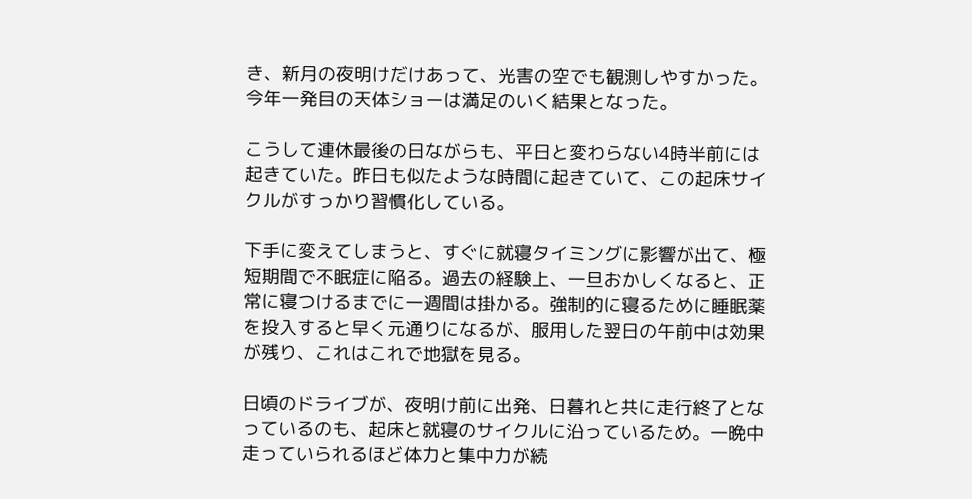き、新月の夜明けだけあって、光害の空でも観測しやすかった。今年一発目の天体ショーは満足のいく結果となった。

こうして連休最後の日ながらも、平日と変わらない4時半前には起きていた。昨日も似たような時間に起きていて、この起床サイクルがすっかり習慣化している。

下手に変えてしまうと、すぐに就寝タイミングに影響が出て、極短期間で不眠症に陥る。過去の経験上、一旦おかしくなると、正常に寝つけるまでに一週間は掛かる。強制的に寝るために睡眠薬を投入すると早く元通りになるが、服用した翌日の午前中は効果が残り、これはこれで地獄を見る。

日頃のドライブが、夜明け前に出発、日暮れと共に走行終了となっているのも、起床と就寝のサイクルに沿っているため。一晩中走っていられるほど体力と集中力が続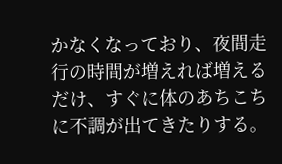かなくなっており、夜間走行の時間が増えれば増えるだけ、すぐに体のあちこちに不調が出てきたりする。